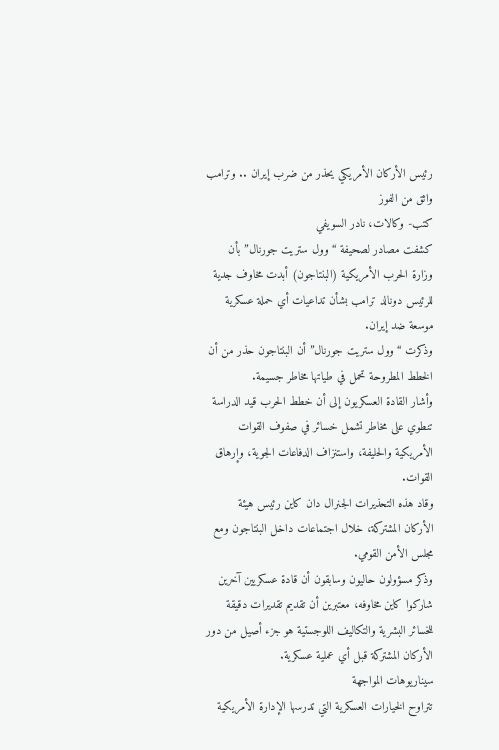رئيس الأركان الأمريكي يحذر من ضرب إيران .. وترامب واثق من الفوز
كتب- وكالات، نادر السويفي
كشفت مصادر لصحيفة “وول ستريت جورنال” بأن وزارة الحرب الأمريكية (البنتاجون) أبدت مخاوف جدية للرئيس دونالد ترامب بشأن تداعيات أي حملة عسكرية موسعة ضد إيران.
وذكرت “وول ستريت جورنال” أن البنتاجون حذر من أن الخطط المطروحة تحمل في طياتها مخاطر جسيمة.
وأشار القادة العسكريون إلى أن خطط الحرب قيد الدراسة تنطوي على مخاطر تشمل خسائر في صفوف القوات الأمريكية والحليفة، واستنزاف الدفاعات الجوية، وإرهاق القوات.
وقاد هذه التحذيرات الجنرال دان كاين رئيس هيئة الأركان المشتركة، خلال اجتماعات داخل البنتاجون ومع مجلس الأمن القومي.
وذكر مسؤولون حاليون وسابقون أن قادة عسكريين آخرين شاركوا كاين مخاوفه، معتبرين أن تقديم تقديرات دقيقة للخسائر البشرية والتكاليف اللوجستية هو جزء أصيل من دور الأركان المشتركة قبل أي عملية عسكرية.
سيناريوهات المواجهة
تتراوح الخيارات العسكرية التي تدرسها الإدارة الأمريكية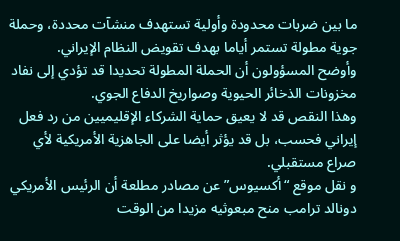ما بين ضربات محدودة وأولية تستهدف منشآت محددة، وحملة جوية مطولة تستمر أياما بهدف تقويض النظام الإيراني.
وأوضح المسؤولون أن الحملة المطولة تحديدا قد تؤدي إلى نفاد مخزونات الذخائر الحيوية وصواريخ الدفاع الجوي.
وهذا النقص قد لا يعيق حماية الشركاء الإقليميين من رد فعل إيراني فحسب، بل قد يؤثر أيضا على الجاهزية الأمريكية لأي صراع مستقبلي.
و نقل موقع “أكسيوس” عن مصادر مطلعة أن الرئيس الأمريكي دونالد ترامب منح مبعوثيه مزيدا من الوقت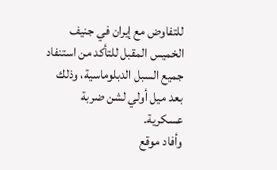للتفاوض مع إيران في جنيف الخميس المقبل للتأكد من استنفاد جميع السبل الدبلوماسية، وذلك بعد ميل أولي لشن ضربة عسكرية.
وأفاد موقع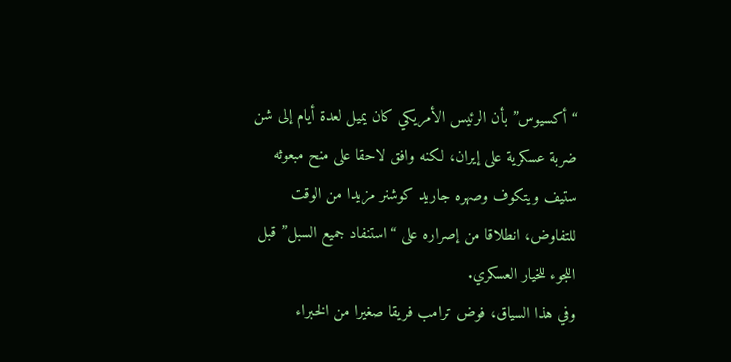“أكسيوس” بأن الرئيس الأمريكي كان يميل لعدة أيام إلى شن ضربة عسكرية على إيران، لكنه وافق لاحقا على منح مبعوثه ستيف ويتكوف وصهره جاريد كوشنر مزيدا من الوقت للتفاوض، انطلاقا من إصراره على “استنفاد جميع السبل” قبل اللجوء للخيار العسكري.
وفي هذا السياق، فوض ترامب فريقا صغيرا من الخبراء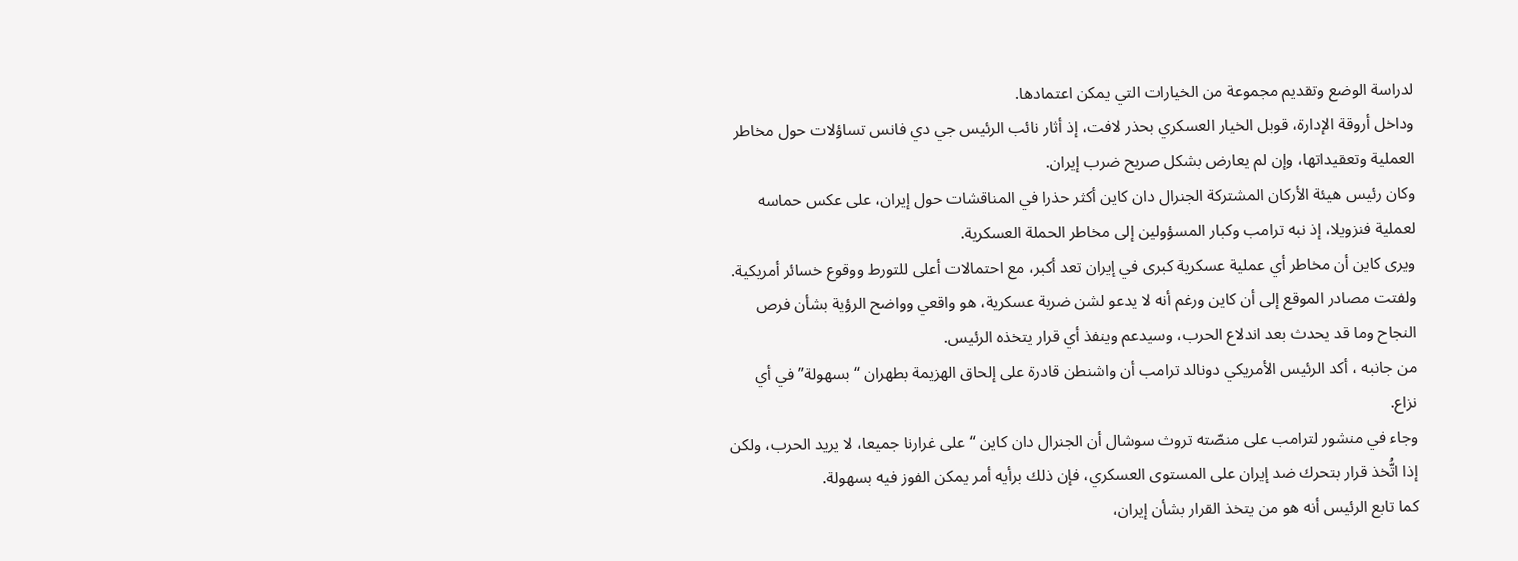لدراسة الوضع وتقديم مجموعة من الخيارات التي يمكن اعتمادها.
وداخل أروقة الإدارة، قوبل الخيار العسكري بحذر لافت، إذ أثار نائب الرئيس جي دي فانس تساؤلات حول مخاطر العملية وتعقيداتها، وإن لم يعارض بشكل صريح ضرب إيران.
وكان رئيس هيئة الأركان المشتركة الجنرال دان كاين أكثر حذرا في المناقشات حول إيران، على عكس حماسه لعملية فنزويلا، إذ نبه ترامب وكبار المسؤولين إلى مخاطر الحملة العسكرية.
ويرى كاين أن مخاطر أي عملية عسكرية كبرى في إيران تعد أكبر، مع احتمالات أعلى للتورط ووقوع خسائر أمريكية.
ولفتت مصادر الموقع إلى أن كاين ورغم أنه لا يدعو لشن ضربة عسكرية، هو واقعي وواضح الرؤية بشأن فرص النجاح وما قد يحدث بعد اندلاع الحرب، وسيدعم وينفذ أي قرار يتخذه الرئيس.
من جانبه ، أكد الرئيس الأمريكي دونالد ترامب أن واشنطن قادرة على إلحاق الهزيمة بطهران “بسهولة” في أي نزاع.
وجاء في منشور لترامب على منصّته تروث سوشال أن الجنرال دان كاين “على غرارنا جميعا، لا يريد الحرب، ولكن إذا اتُّخذ قرار بتحرك ضد إيران على المستوى العسكري، فإن ذلك برأيه أمر يمكن الفوز فيه بسهولة.
كما تابع الرئيس أنه هو من يتخذ القرار بشأن إيران،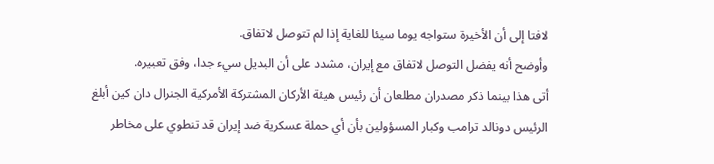لافتا إلى أن الأخيرة ستواجه يوما سيئا للغاية إذا لم تتوصل لاتفاق.
وأوضح أنه يفضل التوصل لاتفاق مع إيران، مشدد على أن البديل سيء جدا، وفق تعبيره.
أتى هذا بينما ذكر مصدران مطلعان أن رئيس هيئة الأركان المشتركة الأمركية الجنرال دان كين أبلغ الرئيس دونالد ترامب وكبار المسؤولين بأن أي حملة عسكرية ضد إيران قد تنطوي على مخاطر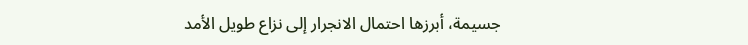جسيمة، أبرزها احتمال الانجرار إلى نزاع طويل الأمد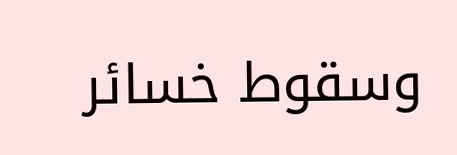وسقوط خسائر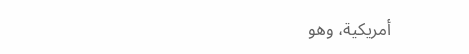أمريكية، وهو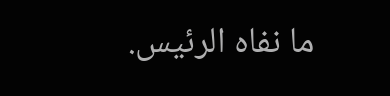ما نفاه الرئيس.